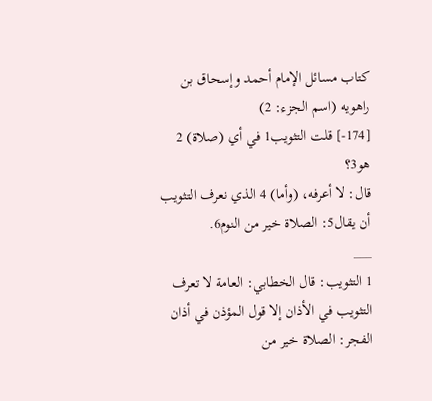كتاب مسائل الإمام أحمد وإسحاق بن راهويه (اسم الجزء: 2)
[174-] قلت التثويب1 في أي (صلاة) 2 هو3؟
قال: لا أعرفه، (وأما) 4 الذي نعرف التثويب أن يقال5: الصلاة خير من النوم6.
___
1 التثويب: قال الخطابي: العامة لا تعرف التثويب في الأذان إلا قول المؤذن في أذان الفجر: الصلاة خير من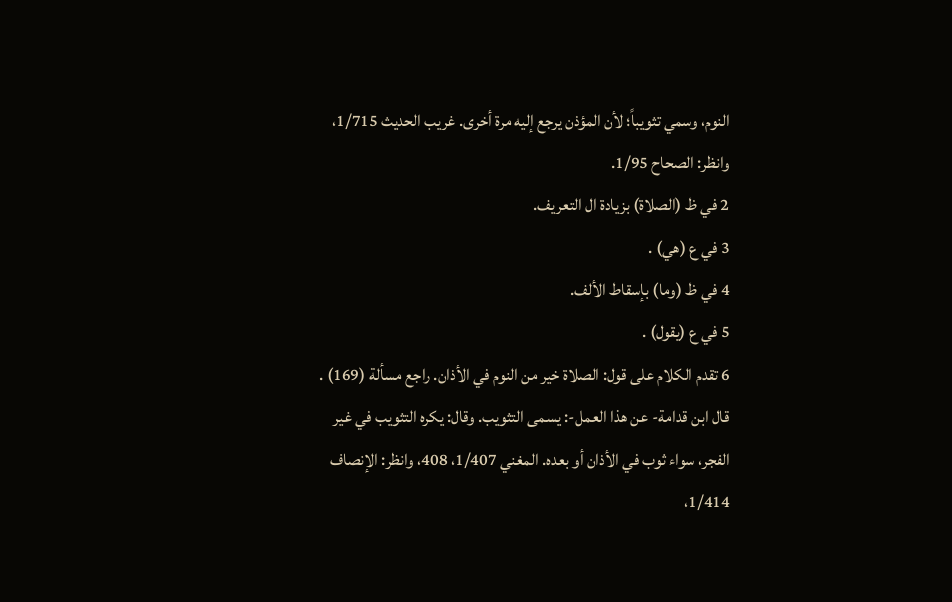النوم، وسمي تثويباً؛ لأن المؤذن يرجع إليه مرة أخرى. غريب الحديث 1/715، وانظر: الصحاح 1/95.
2 في ظ (الصلاة) بزيادة ال التعريف.
3 في ع (هي) .
4 في ظ (وما) بإسقاط الألف.
5 في ع (يقول) .
6 تقدم الكلام على قول: الصلاة خير من النوم في الأذان. راجع مسألة (169) . قال ابن قدامة- عن هذا العمل-: يسمى التثويب. وقال: يكره التثويب في غير الفجر، سواء ثوب في الأذان أو بعده. المغني 1/407، 408، وانظر: الإنصاف 1/414،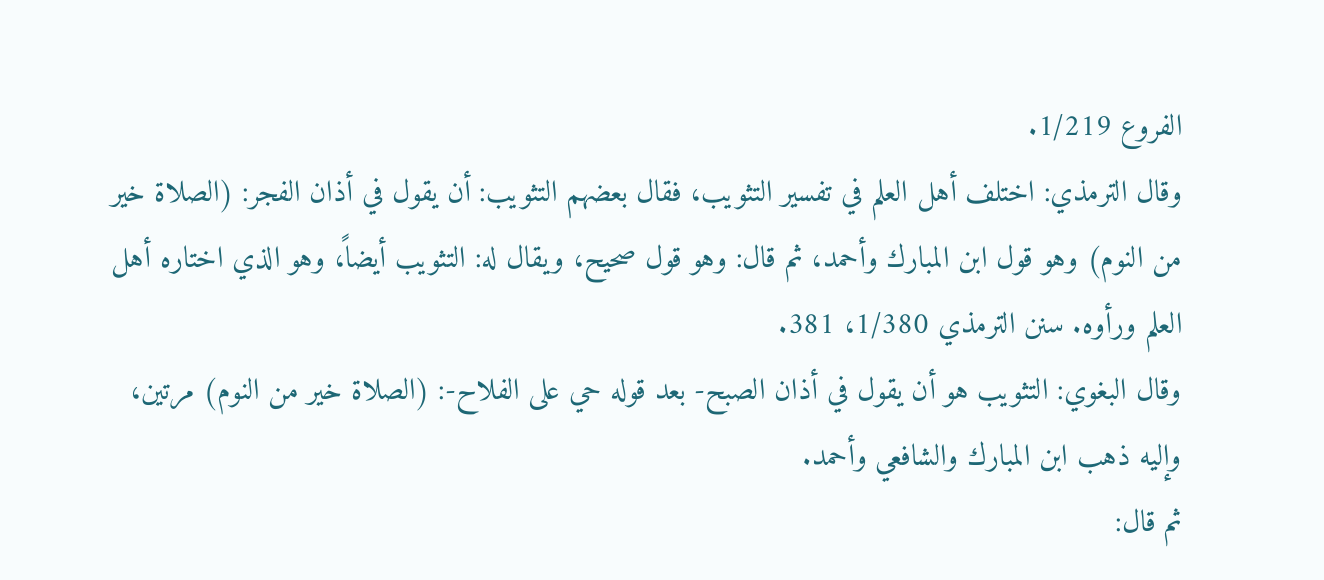الفروع 1/219.
وقال الترمذي: اختلف أهل العلم في تفسير التثويب، فقال بعضهم التثويب: أن يقول في أذان الفجر: (الصلاة خير من النوم) وهو قول ابن المبارك وأحمد، ثم قال: وهو قول صحيح، ويقال له: التثويب أيضاً، وهو الذي اختاره أهل العلم ورأوه. سنن الترمذي 1/380، 381.
وقال البغوي: التثويب هو أن يقول في أذان الصبح- بعد قوله حي على الفلاح-: (الصلاة خير من النوم) مرتين، وإليه ذهب ابن المبارك والشافعي وأحمد.
ثم قال: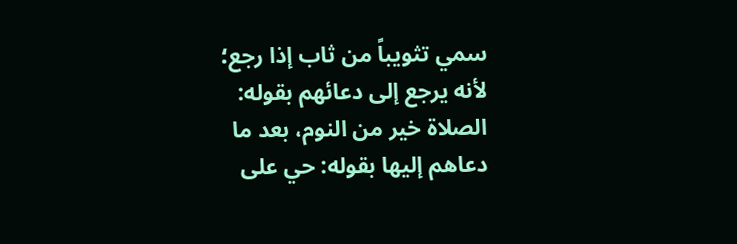سمي تثويباً من ثاب إذا رجع؛ لأنه يرجع إلى دعائهم بقوله: الصلاة خير من النوم، بعد ما دعاهم إليها بقوله: حي على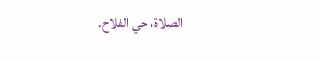الصلاة، حي الفلاح.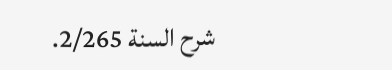شرح السنة 2/265.